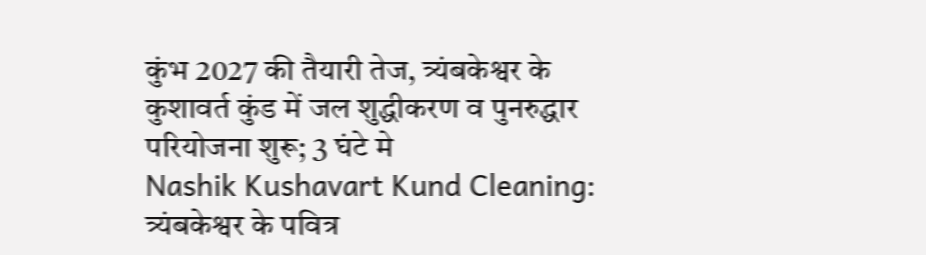कुंभ 2027 की तैयारी तेज, त्र्यंबकेश्वर के कुशावर्त कुंड में जल शुद्धीकरण व पुनरुद्धार परियोजना शुरू; 3 घंटे मे
Nashik Kushavart Kund Cleaning: त्र्यंबकेश्वर के पवित्र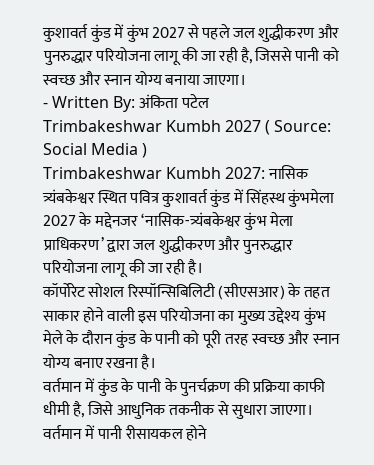कुशावर्त कुंड में कुंभ 2027 से पहले जल शुद्धीकरण और पुनरुद्धार परियोजना लागू की जा रही है, जिससे पानी को स्वच्छ और स्नान योग्य बनाया जाएगा।
- Written By: अंकिता पटेल
Trimbakeshwar Kumbh 2027 ( Source: Social Media )
Trimbakeshwar Kumbh 2027: नासिक त्र्यंबकेश्वर स्थित पवित्र कुशावर्त कुंड में सिंहस्थ कुंभमेला 2027 के मद्देनजर ‘नासिक-त्र्यंबकेश्वर कुंभ मेला प्राधिकरण’ द्वारा जल शुद्धीकरण और पुनरुद्धार परियोजना लागू की जा रही है।
कॉर्पोरेट सोशल रिस्पॉन्सिबिलिटी (सीएसआर) के तहत साकार होने वाली इस परियोजना का मुख्य उद्देश्य कुंभ मेले के दौरान कुंड के पानी को पूरी तरह स्वच्छ और स्नान योग्य बनाए रखना है।
वर्तमान में कुंड के पानी के पुनर्चक्रण की प्रक्रिया काफी धीमी है, जिसे आधुनिक तकनीक से सुधारा जाएगा। वर्तमान में पानी रीसायकल होने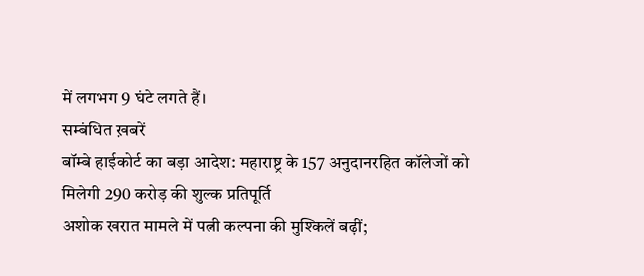में लगभग 9 घंटे लगते हैं।
सम्बंधित ख़बरें
बॉम्बे हाईकोर्ट का बड़ा आदेश: महाराष्ट्र के 157 अनुदानरहित कॉलेजों को मिलेगी 290 करोड़ की शुल्क प्रतिपूर्ति
अशोक खरात मामले में पत्नी कल्पना की मुश्किलें बढ़ीं;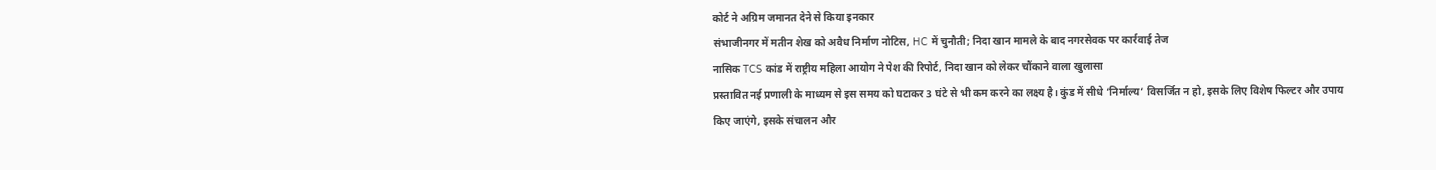कोर्ट ने अग्रिम जमानत देने से किया इनकार
संभाजीनगर में मतीन शेख को अवैध निर्माण नोटिस, HC में चुनौती; निदा खान मामले के बाद नगरसेवक पर कार्रवाई तेज
नासिक TCS कांड में राष्ट्रीय महिला आयोग ने पेश की रिपोर्ट, निदा खान को लेकर चौंकाने वाला खुलासा
प्रस्तावित नई प्रणाली के माध्यम से इस समय को घटाकर 3 घंटे से भी कम करने का लक्ष्य है। कुंड में सीधे ‘निर्माल्य’ विसर्जित न हो, इसके लिए विशेष फिल्टर और उपाय किए जाएंगे, इसके संचालन और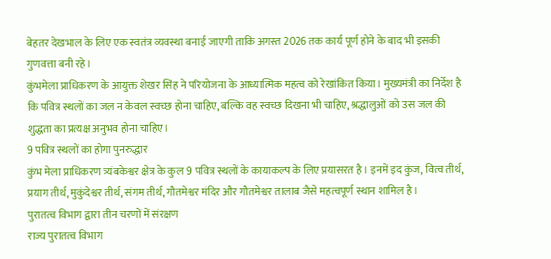बेहतर देखभाल के लिए एक स्वतंत्र व्यवस्था बनाई जाएगी ताकि अगस्त 2026 तक कार्य पूर्ण होने के बाद भी इसकी गुणवत्ता बनी रहे।
कुंभमेला प्राधिकरण के आयुक्त शेखर सिंह ने परियोजना के आध्यात्मिक महत्व को रेखांकित किया। मुख्यमंत्री का निर्देश है कि पवित्र स्थलों का जल न केवल स्वच्छ होना चाहिए, बल्कि वह स्वच्छ दिखना भी चाहिए, श्रद्धालुओं को उस जल की शुद्धता का प्रत्यक्ष अनुभव होना चाहिए।
9 पवित्र स्थलों का होगा पुनरुद्धार
कुंभ मेला प्राधिकरण त्र्यंबकेश्वर क्षेत्र के कुल 9 पवित्र स्थलों के कायाकल्प के लिए प्रयासरत है। इनमें इद कुंज, वित्व तीर्थ, प्रयाग तीर्थ, मुकुंदेश्वर तीर्थ, संगम तीर्थ, गौतमेश्वर मंदिर और गौतमेश्वर तालाब जैसे महत्वपूर्ण स्थान शामिल है।
पुरातत्व विभाग द्वारा तीन चरणों में संरक्षण
राज्य पुरातत्व विभाग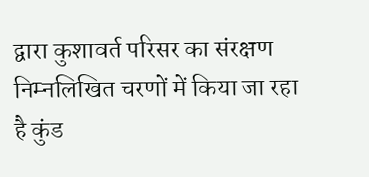द्वारा कुशावर्त परिसर का संरक्षण निम्नलिखित चरणों में किया जा रहा है कुंड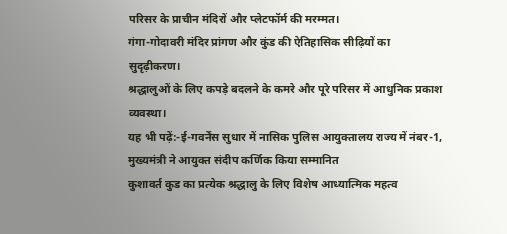परिसर के प्राचीन मंदिरों और प्लेटफॉर्म की मरम्मत।
गंगा-गोदावरी मंदिर प्रांगण और कुंड की ऐतिहासिक सीढ़ियों का सुदृढ़ीकरण।
श्रद्धालुओं के लिए कपड़े बदलने के कमरे और पूरे परिसर में आधुनिक प्रकाश व्यवस्था।
यह भी पढ़ें:-ई-गवर्नेंस सुधार में नासिक पुलिस आयुक्तालय राज्य में नंबर-1, मुख्यमंत्री ने आयुक्त संदीप कर्णिक किया सम्मानित
कुशावर्त कुड का प्रत्येक श्रद्धालु के लिए विशेष आध्यात्मिक महत्व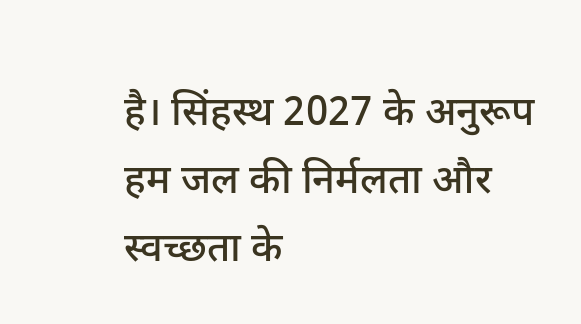है। सिंहस्थ 2027 के अनुरूप हम जल की निर्मलता और स्वच्छता के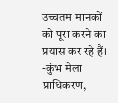उच्चतम मानकों को पूरा करने का प्रयास कर रहे हैं।
-कुंभ मेला प्राधिकरण,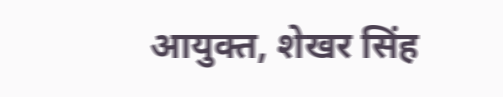आयुक्त, शेखर सिंह